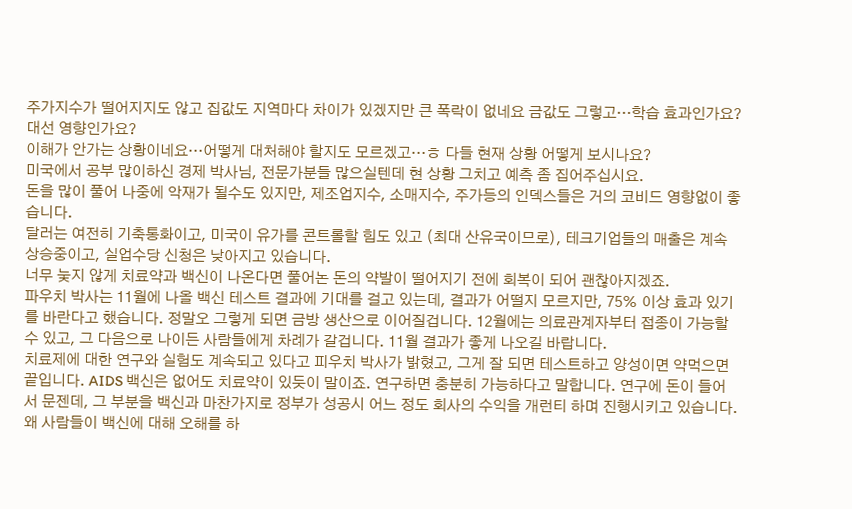주가지수가 떨어지지도 않고 집값도 지역마다 차이가 있겠지만 큰 폭락이 없네요 금값도 그렇고…학습 효과인가요?
대선 영향인가요?
이해가 안가는 상황이네요…어떻게 대처해야 할지도 모르겠고…ㅎ 다들 현재 상황 어떻게 보시나요?
미국에서 공부 많이하신 경제 박사님, 전문가분들 많으실텐데 현 상황 그치고 예측 좀 집어주십시요.
돈을 많이 풀어 나중에 악재가 될수도 있지만, 제조업지수, 소매지수, 주가등의 인덱스들은 거의 코비드 영향없이 좋습니다.
달러는 여전히 기축통화이고, 미국이 유가를 콘트롤할 힘도 있고 (최대 산유국이므로), 테크기업들의 매출은 계속 상승중이고, 실업수당 신청은 낮아지고 있습니다.
너무 눚지 않게 치료약과 백신이 나온다면 풀어논 돈의 약발이 떨어지기 전에 회복이 되어 괜찮아지겠죠.
파우치 박사는 11월에 나올 백신 테스트 결과에 기대를 걸고 있는데, 결과가 어떨지 모르지만, 75% 이상 효과 있기를 바란다고 했습니다. 정말오 그렇게 되면 금방 생산으로 이어질겁니다. 12월에는 의료관계자부터 접종이 가능할 수 있고, 그 다음으로 나이든 사람들에게 차례가 갈겁니다. 11월 결과가 좋게 나오길 바랍니다.
치료제에 대한 연구와 실험도 계속되고 있다고 피우치 박사가 밝혔고, 그게 잘 되면 테스트하고 양성이면 약먹으면 끝입니다. AIDS 백신은 없어도 치료약이 있듯이 말이죠. 연구하면 충분히 가능하다고 말합니다. 연구에 돈이 들어서 문젠데, 그 부분을 백신과 마찬가지로 정부가 성공시 어느 정도 회사의 수익을 개런티 하며 진행시키고 있습니다.
왜 사람들이 백신에 대해 오해를 하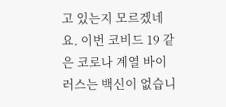고 있는지 모르겠네요. 이번 코비드 19 같은 코로나 계열 바이러스는 백신이 없습니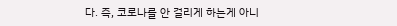다. 즉, 코로나를 안 걸리게 하는게 아니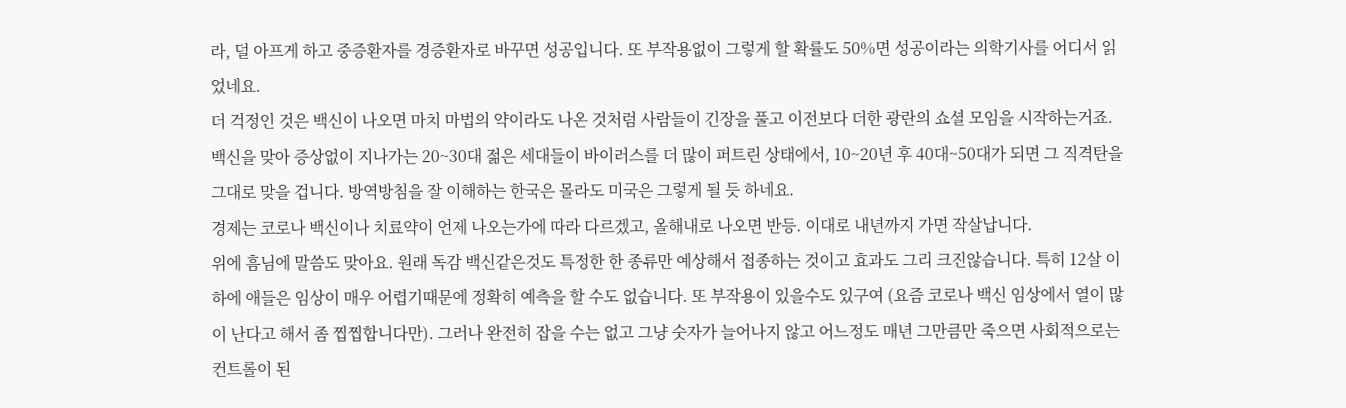라, 덜 아프게 하고 중증환자를 경증환자로 바꾸면 성공입니다. 또 부작용없이 그렇게 할 확률도 50%면 성공이라는 의학기사를 어디서 읽었네요.
더 걱정인 것은 백신이 나오면 마치 마법의 약이라도 나온 것처럼 사람들이 긴장을 풀고 이전보다 더한 광란의 쇼셜 모임을 시작하는거죠. 백신을 맞아 증상없이 지나가는 20~30대 젊은 세대들이 바이러스를 더 많이 퍼트린 상태에서, 10~20년 후 40대~50대가 되면 그 직격탄을 그대로 맞을 겁니다. 방역방침을 잘 이해하는 한국은 몰라도 미국은 그렇게 될 듯 하네요.
경제는 코로나 백신이나 치료약이 언제 나오는가에 따라 다르겠고, 올해내로 나오면 반등. 이대로 내년까지 가면 작살납니다.
위에 흠님에 말씀도 맞아요. 원래 독감 백신같은것도 특정한 한 종류만 예상해서 접종하는 것이고 효과도 그리 크진않습니다. 특히 12살 이하에 애들은 임상이 매우 어렵기때문에 정확히 예측을 할 수도 없습니다. 또 부작용이 있을수도 있구여 (요즘 코로나 백신 임상에서 열이 많이 난다고 해서 좀 찝찝합니다만). 그러나 완전히 잡을 수는 없고 그냥 숫자가 늘어나지 않고 어느정도 매년 그만큼만 죽으면 사회적으로는 컨트롤이 된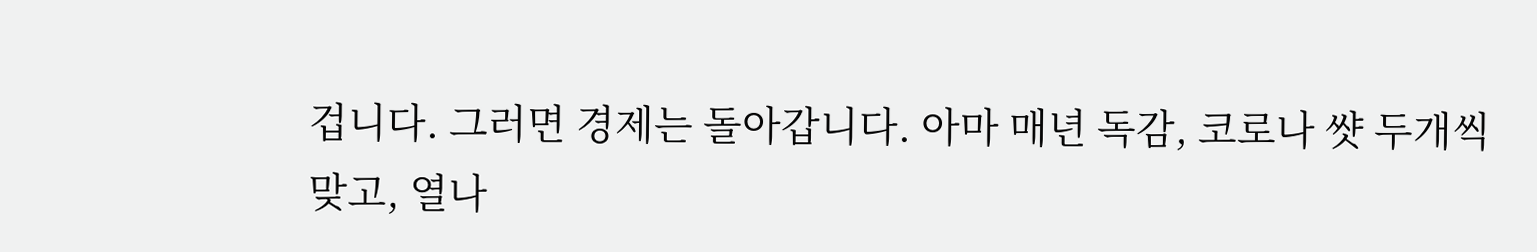겁니다. 그러면 경제는 돌아갑니다. 아마 매년 독감, 코로나 썃 두개씩 맞고, 열나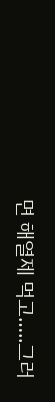면 해열제 먹고…..그러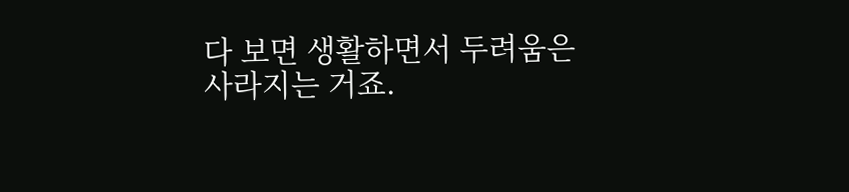다 보면 생활하면서 두려움은 사라지는 거죠.